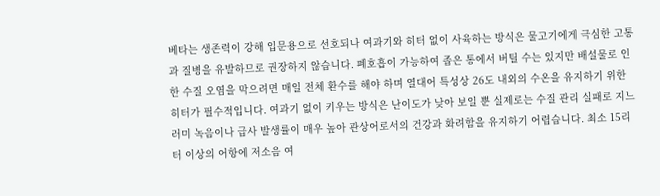베타는 생존력이 강해 입문용으로 선호되나 여과기와 히터 없이 사육하는 방식은 물고기에게 극심한 고통과 질병을 유발하므로 권장하지 않습니다. 폐호흡이 가능하여 좁은 통에서 버틸 수는 있지만 배설물로 인한 수질 오염을 막으려면 매일 전체 환수를 해야 하며 열대어 특성상 26도 내외의 수온을 유지하기 위한 히터가 필수적입니다. 여과기 없이 키우는 방식은 난이도가 낮아 보일 뿐 실제로는 수질 관리 실패로 지느러미 녹음이나 급사 발생률이 매우 높아 관상어로서의 건강과 화려함을 유지하기 어렵습니다. 최소 15리터 이상의 어항에 저소음 여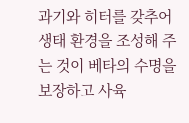과기와 히터를 갖추어 생태 환경을 조성해 주는 것이 베타의 수명을 보장하고 사육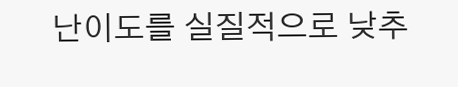난이도를 실질적으로 낮추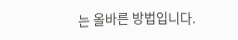는 올바른 방법입니다.